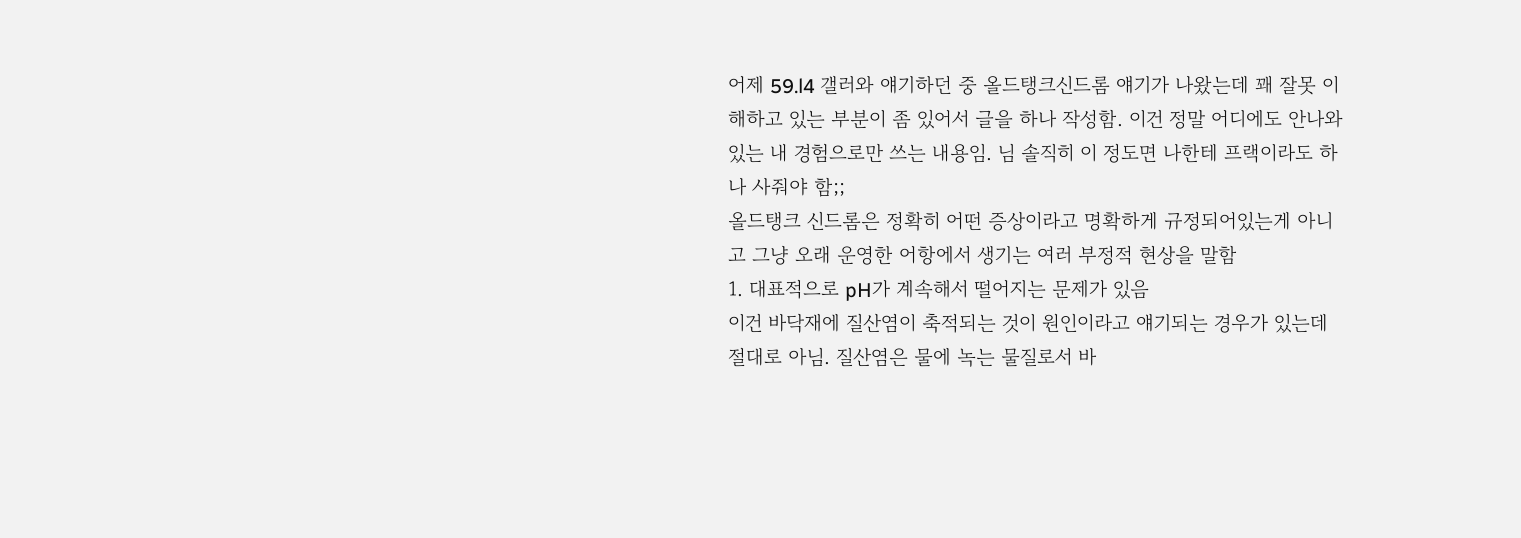어제 59.l4 갤러와 얘기하던 중 올드탱크신드롬 얘기가 나왔는데 꽤 잘못 이해하고 있는 부분이 좀 있어서 글을 하나 작성함. 이건 정말 어디에도 안나와있는 내 경험으로만 쓰는 내용임. 님 솔직히 이 정도면 나한테 프랙이라도 하나 사줘야 함;;
올드탱크 신드롬은 정확히 어떤 증상이라고 명확하게 규정되어있는게 아니고 그냥 오래 운영한 어항에서 생기는 여러 부정적 현상을 말함
1. 대표적으로 pH가 계속해서 떨어지는 문제가 있음
이건 바닥재에 질산염이 축적되는 것이 원인이라고 얘기되는 경우가 있는데 절대로 아님. 질산염은 물에 녹는 물질로서 바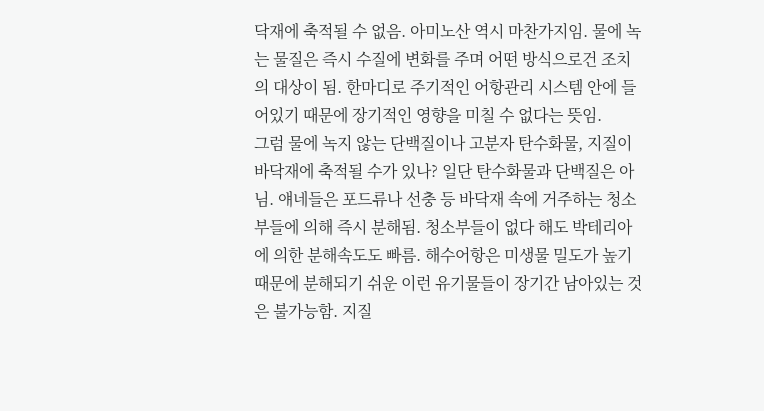닥재에 축적될 수 없음. 아미노산 역시 마찬가지임. 물에 녹는 물질은 즉시 수질에 변화를 주며 어떤 방식으로건 조치의 대상이 됨. 한마디로 주기적인 어항관리 시스템 안에 들어있기 때문에 장기적인 영향을 미칠 수 없다는 뜻임.
그럼 물에 녹지 않는 단백질이나 고분자 탄수화물, 지질이 바닥재에 축적될 수가 있나? 일단 탄수화물과 단백질은 아님. 얘네들은 포드류나 선충 등 바닥재 속에 거주하는 청소부들에 의해 즉시 분해됨. 청소부들이 없다 해도 박테리아에 의한 분해속도도 빠름. 해수어항은 미생물 밀도가 높기 때문에 분해되기 쉬운 이런 유기물들이 장기간 남아있는 것은 불가능함. 지질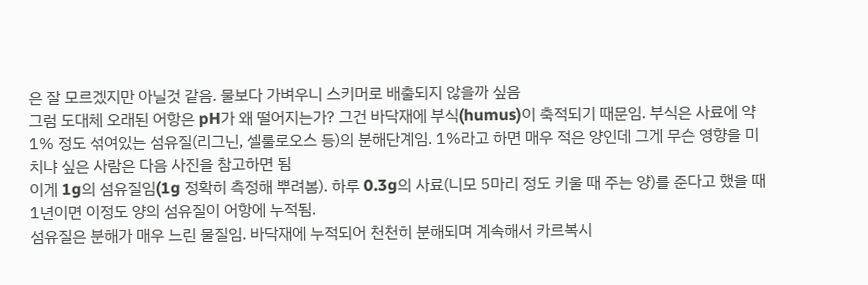은 잘 모르겠지만 아닐것 같음. 물보다 가벼우니 스키머로 배출되지 않을까 싶음
그럼 도대체 오래된 어항은 pH가 왜 떨어지는가? 그건 바닥재에 부식(humus)이 축적되기 때문임. 부식은 사료에 약 1% 정도 섞여있는 섬유질(리그닌, 셀룰로오스 등)의 분해단계임. 1%라고 하면 매우 적은 양인데 그게 무슨 영향을 미치냐 싶은 사람은 다음 사진을 참고하면 됨
이게 1g의 섬유질임(1g 정확히 측정해 뿌려봄). 하루 0.3g의 사료(니모 5마리 정도 키울 때 주는 양)를 준다고 했을 때 1년이면 이정도 양의 섬유질이 어항에 누적됨.
섬유질은 분해가 매우 느린 물질임. 바닥재에 누적되어 천천히 분해되며 계속해서 카르복시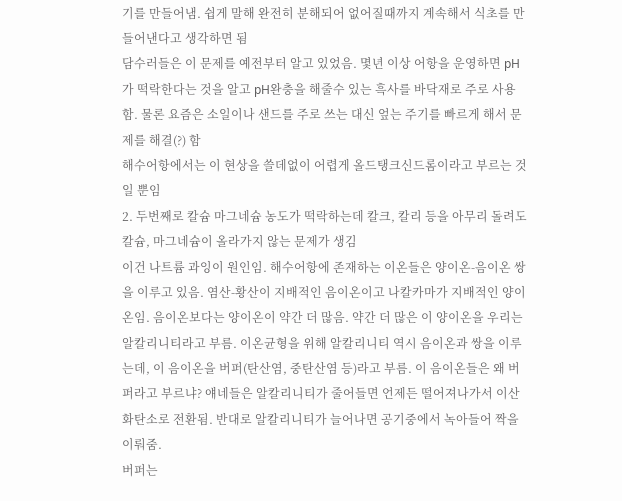기를 만들어냄. 쉽게 말해 완전히 분해되어 없어질때까지 계속해서 식초를 만들어낸다고 생각하면 됨
담수러들은 이 문제를 예전부터 알고 있었음. 몇년 이상 어항을 운영하면 pH가 떡락한다는 것을 알고 pH완충을 해줄수 있는 흑사를 바닥재로 주로 사용함. 물론 요즘은 소일이나 샌드를 주로 쓰는 대신 엎는 주기를 빠르게 해서 문제를 해결(?) 함
해수어항에서는 이 현상을 쓸데없이 어렵게 올드탱크신드롬이라고 부르는 것일 뿐임
2. 두번째로 칼슘 마그네슘 농도가 떡락하는데 칼크, 칼리 등을 아무리 돌려도 칼슘, 마그네슘이 올라가지 않는 문제가 생김
이건 나트륨 과잉이 원인임. 해수어항에 존재하는 이온들은 양이온-음이온 쌍을 이루고 있음. 염산-황산이 지배적인 음이온이고 나칼카마가 지배적인 양이온임. 음이온보다는 양이온이 약간 더 많음. 약간 더 많은 이 양이온을 우리는 알칼리니티라고 부름. 이온균형을 위해 알칼리니티 역시 음이온과 쌍을 이루는데, 이 음이온을 버퍼(탄산염, 중탄산염 등)라고 부름. 이 음이온들은 왜 버퍼라고 부르냐? 얘네들은 알칼리니티가 줄어들면 언제든 떨어져나가서 이산화탄소로 전환됨. 반대로 알칼리니티가 늘어나면 공기중에서 녹아들어 짝을 이뤄줌.
버퍼는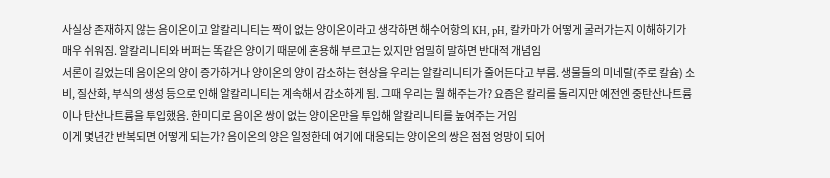사실상 존재하지 않는 음이온이고 알칼리니티는 짝이 없는 양이온이라고 생각하면 해수어항의 KH, pH, 칼카마가 어떻게 굴러가는지 이해하기가 매우 쉬워짐. 알칼리니티와 버퍼는 똑같은 양이기 때문에 혼용해 부르고는 있지만 엄밀히 말하면 반대적 개념임
서론이 길었는데 음이온의 양이 증가하거나 양이온의 양이 감소하는 현상을 우리는 알칼리니티가 줄어든다고 부름. 생물들의 미네랄(주로 칼슘) 소비, 질산화, 부식의 생성 등으로 인해 알칼리니티는 계속해서 감소하게 됨. 그때 우리는 뭘 해주는가? 요즘은 칼리를 돌리지만 예전엔 중탄산나트륨이나 탄산나트륨을 투입했음. 한미디로 음이온 쌍이 없는 양이온만을 투입해 알칼리니티를 높여주는 거임
이게 몇년간 반복되면 어떻게 되는가? 음이온의 양은 일정한데 여기에 대응되는 양이온의 쌍은 점점 엉망이 되어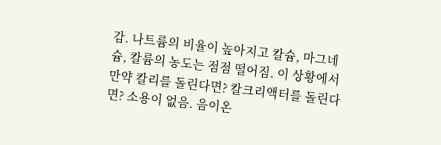감. 나트륨의 비율이 높아지고 칼슘, 마그네슘, 칼륨의 농도는 점점 떨어짐. 이 상황에서 만약 칼리를 돌린다면? 칼크리액터를 돌린다면? 소용이 없음. 음이온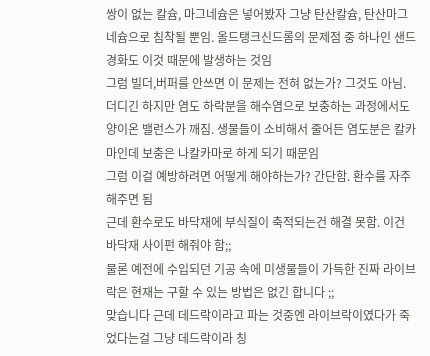쌍이 없는 칼슘, 마그네슘은 넣어봤자 그냥 탄산칼슘, 탄산마그네슘으로 침착될 뿐임. 올드탱크신드롬의 문제점 중 하나인 샌드경화도 이것 때문에 발생하는 것임
그럼 빌더,버퍼를 안쓰면 이 문제는 전혀 없는가? 그것도 아님. 더디긴 하지만 염도 하락분을 해수염으로 보충하는 과정에서도 양이온 밸런스가 깨짐. 생물들이 소비해서 줄어든 염도분은 칼카마인데 보충은 나칼카마로 하게 되기 때문임
그럼 이걸 예방하려면 어떻게 해야하는가? 간단함. 환수를 자주 해주면 됨
근데 환수로도 바닥재에 부식질이 축적되는건 해결 못함. 이건 바닥재 사이펀 해줘야 함;;
물론 예전에 수입되던 기공 속에 미생물들이 가득한 진짜 라이브락은 현재는 구할 수 있는 방법은 없긴 합니다 ;;
맞습니다 근데 데드락이라고 파는 것중엔 라이브락이였다가 죽었다는걸 그냥 데드락이라 칭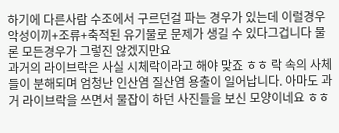하기에 다른사람 수조에서 구르던걸 파는 경우가 있는데 이럴경우 악성이끼+조류+축적된 유기물로 문제가 생길 수 있다그겁니다 물론 모든경우가 그렇진 않겠지만요
과거의 라이브락은 사실 시체락이라고 해야 맞죠 ㅎㅎ 락 속의 사체들이 분해되며 엄청난 인산염 질산염 용출이 일어납니다. 아마도 과거 라이브락을 쓰면서 물잡이 하던 사진들을 보신 모양이네요 ㅎㅎ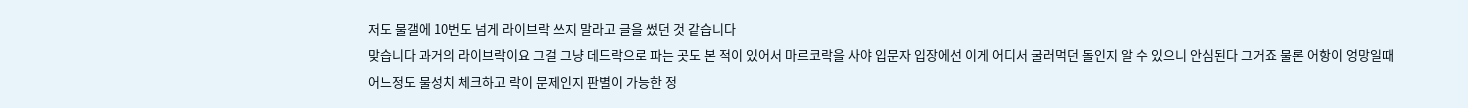저도 물갤에 10번도 넘게 라이브락 쓰지 말라고 글을 썼던 것 같습니다
맞습니다 과거의 라이브락이요 그걸 그냥 데드락으로 파는 곳도 본 적이 있어서 마르코락을 사야 입문자 입장에선 이게 어디서 굴러먹던 돌인지 알 수 있으니 안심된다 그거죠 물론 어항이 엉망일때 어느정도 물성치 체크하고 락이 문제인지 판별이 가능한 정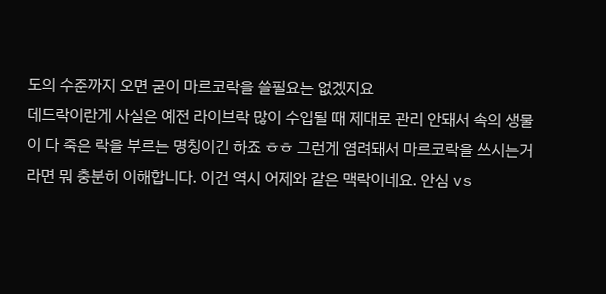도의 수준까지 오면 굳이 마르코락을 쓸필요는 없겠지요
데드락이란게 사실은 예전 라이브락 많이 수입될 때 제대로 관리 안돼서 속의 생물이 다 죽은 락을 부르는 명칭이긴 하죠 ㅎㅎ 그런게 염려돼서 마르코락을 쓰시는거라면 뭐 충분히 이해합니다. 이건 역시 어제와 같은 맥락이네요. 안심 vs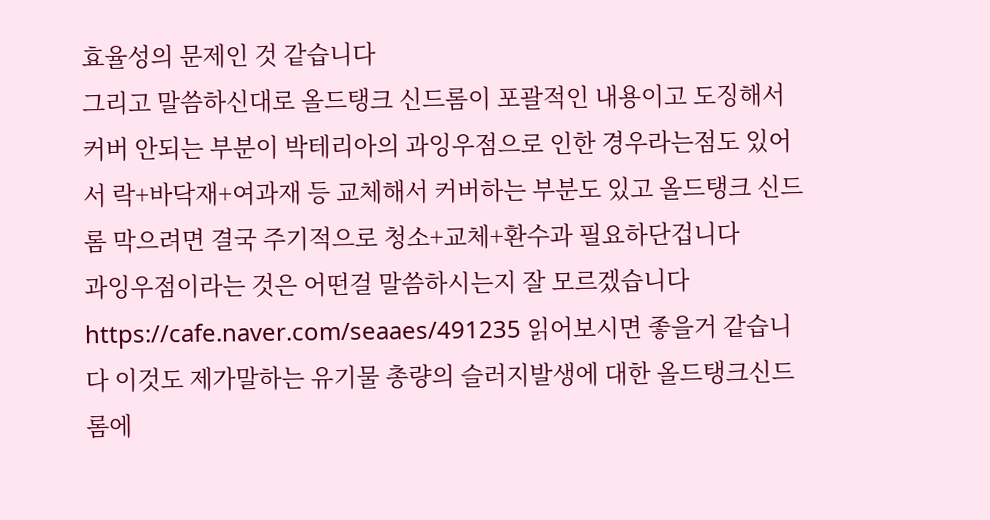효율성의 문제인 것 같습니다
그리고 말씀하신대로 올드탱크 신드롬이 포괄적인 내용이고 도징해서 커버 안되는 부분이 박테리아의 과잉우점으로 인한 경우라는점도 있어서 락+바닥재+여과재 등 교체해서 커버하는 부분도 있고 올드탱크 신드롬 막으려면 결국 주기적으로 청소+교체+환수과 필요하단겁니다
과잉우점이라는 것은 어떤걸 말씀하시는지 잘 모르겠습니다
https://cafe.naver.com/seaaes/491235 읽어보시면 좋을거 같습니다 이것도 제가말하는 유기물 총량의 슬러지발생에 대한 올드탱크신드롬에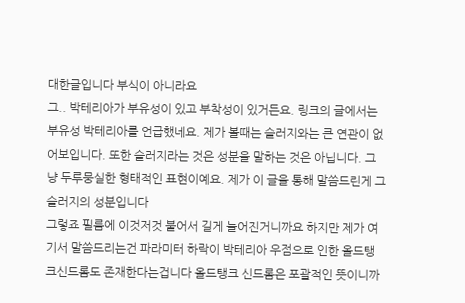대한글입니다 부식이 아니라요
그.. 박테리아가 부유성이 있고 부착성이 있거든요. 링크의 글에서는 부유성 박테리아를 언급했네요. 제가 볼때는 슬러지와는 큰 연관이 없어보입니다. 또한 슬러지라는 것은 성분을 말하는 것은 아닙니다. 그냥 두루뭉실한 형태적인 표현이예요. 제가 이 글을 통해 말씀드린게 그 슬러지의 성분입니다
그렇죠 필름에 이것저것 붙어서 길게 늘어진거니까요 하지만 제가 여기서 말씀드리는건 파라미터 하락이 박테리아 우점으로 인한 올드탱크신드롬도 존재한다는겁니다 올드탱크 신드롬은 포괄적인 뜻이니까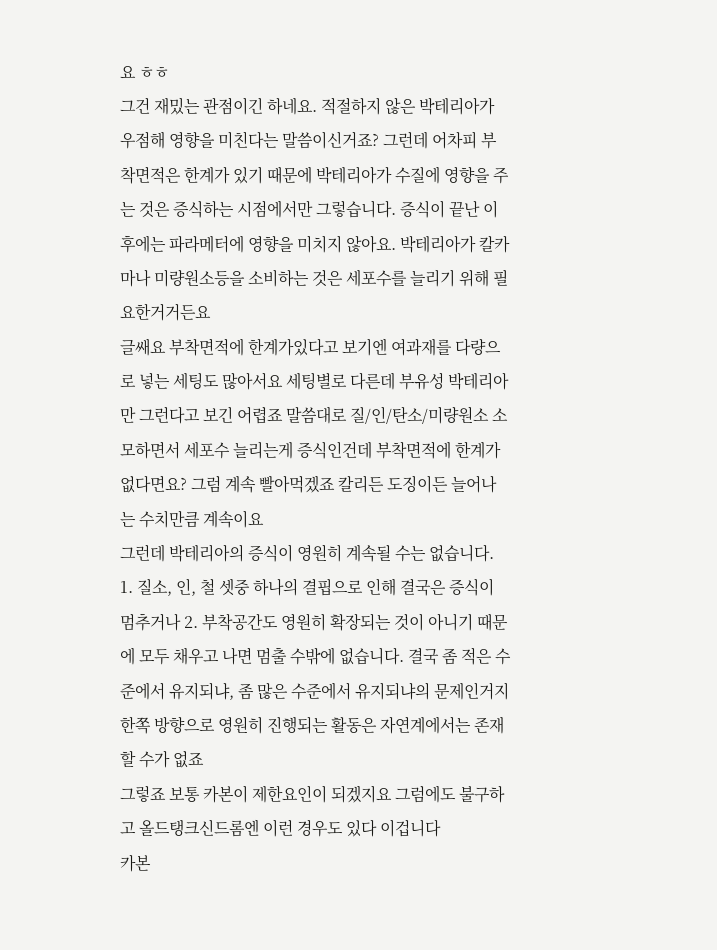요 ㅎㅎ
그건 재밌는 관점이긴 하네요. 적절하지 않은 박테리아가 우점해 영향을 미친다는 말씀이신거죠? 그런데 어차피 부착면적은 한계가 있기 때문에 박테리아가 수질에 영향을 주는 것은 증식하는 시점에서만 그렇습니다. 증식이 끝난 이후에는 파라메터에 영향을 미치지 않아요. 박테리아가 칼카마나 미량원소등을 소비하는 것은 세포수를 늘리기 위해 필요한거거든요
글쌔요 부착면적에 한계가있다고 보기엔 여과재를 다량으로 넣는 세팅도 많아서요 세팅별로 다른데 부유성 박테리아만 그런다고 보긴 어렵죠 말씀대로 질/인/탄소/미량원소 소모하면서 세포수 늘리는게 증식인건데 부착면적에 한계가 없다면요? 그럼 계속 빨아먹겠죠 칼리든 도징이든 늘어나는 수치만큼 계속이요
그런데 박테리아의 증식이 영원히 계속될 수는 없습니다. 1. 질소, 인, 철 셋중 하나의 결핍으로 인해 결국은 증식이 멈추거나 2. 부착공간도 영원히 확장되는 것이 아니기 때문에 모두 채우고 나면 멈출 수밖에 없습니다. 결국 좀 적은 수준에서 유지되냐, 좀 많은 수준에서 유지되냐의 문제인거지 한쪽 방향으로 영원히 진행되는 활동은 자연계에서는 존재할 수가 없죠
그렇죠 보통 카본이 제한요인이 되겠지요 그럼에도 불구하고 올드탱크신드롬엔 이런 경우도 있다 이겁니다
카본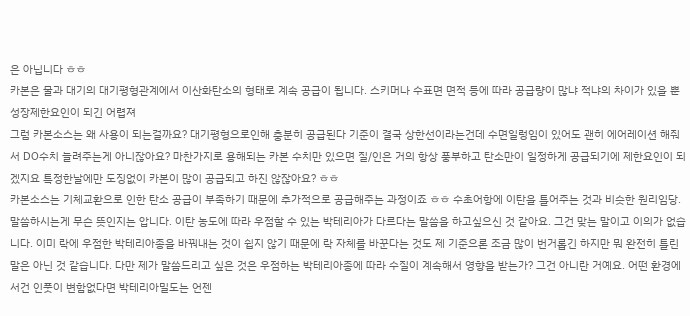은 아닙니다 ㅎㅎ
카본은 물과 대기의 대기평형관계에서 이산화탄소의 형태로 계속 공급이 됩니다. 스키머나 수표면 면적 등에 따라 공급량이 많냐 적냐의 차이가 있을 뿐 성장제한요인이 되긴 어렵져
그럼 카본소스는 왜 사용이 되는걸까요? 대기평형으로인해 충분히 공급된다 기준이 결국 상한선이라는건데 수면일렁임이 있어도 괜히 에어레이션 해줘서 DO수치 늘려주는게 아니잖아요? 마찬가지로 용해되는 카본 수치만 있으면 질/인은 거의 항상 풍부하고 탄소만이 일정하게 공급되기에 제한요인이 되겠지요 특정한날에만 도징없이 카본이 많이 공급되고 하진 않잖아요? ㅎㅎ
카본소스는 기체교환으로 인한 탄소 공급이 부족하기 때문에 추가적으로 공급해주는 과정이죠 ㅎㅎ 수초어항에 이탄을 틀어주는 것과 비슷한 원리임당. 말씀하시는게 무슨 뜻인지는 압니다. 이탄 농도에 따라 우점할 수 있는 박테리아가 다르다는 말씀을 하고싶으신 것 같아요. 그건 맞는 말이고 이의가 없습니다. 이미 락에 우점한 박테리아종을 바꿔내는 것이 쉽지 않기 때문에 락 자체를 바꾼다는 것도 제 기준으론 조금 많이 번거롭긴 하지만 뭐 완전히 틀린 말은 아닌 것 같습니다. 다만 제가 말씀드리고 싶은 것은 우점하는 박테리아종에 따라 수질이 계속해서 영향을 받는가? 그건 아니란 거예요. 어떤 환경에서건 인풋이 변함없다면 박테리아밀도는 언젠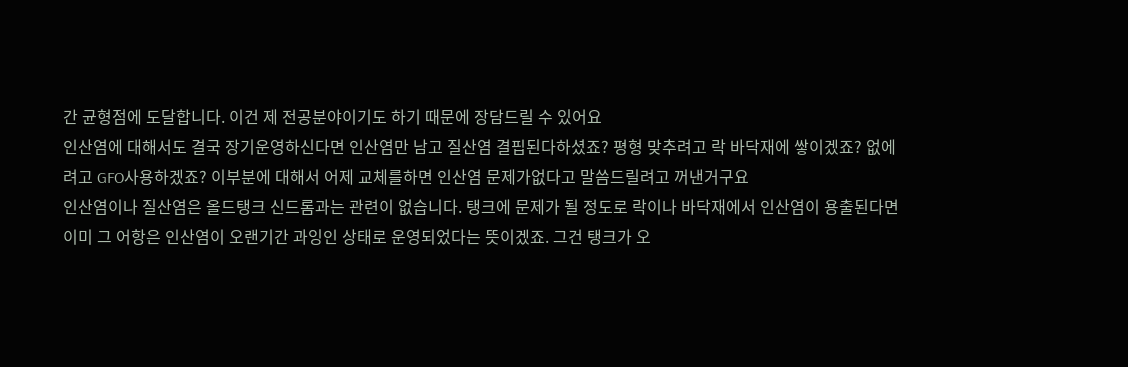간 균형점에 도달합니다. 이건 제 전공분야이기도 하기 때문에 장담드릴 수 있어요
인산염에 대해서도 결국 장기운영하신다면 인산염만 남고 질산염 결핍된다하셨죠? 평형 맞추려고 락 바닥재에 쌓이겠죠? 없에려고 GFO사용하겠죠? 이부분에 대해서 어제 교체를하면 인산염 문제가없다고 말씀드릴려고 꺼낸거구요
인산염이나 질산염은 올드탱크 신드롬과는 관련이 없습니다. 탱크에 문제가 될 정도로 락이나 바닥재에서 인산염이 용출된다면 이미 그 어항은 인산염이 오랜기간 과잉인 상태로 운영되었다는 뜻이겠죠. 그건 탱크가 오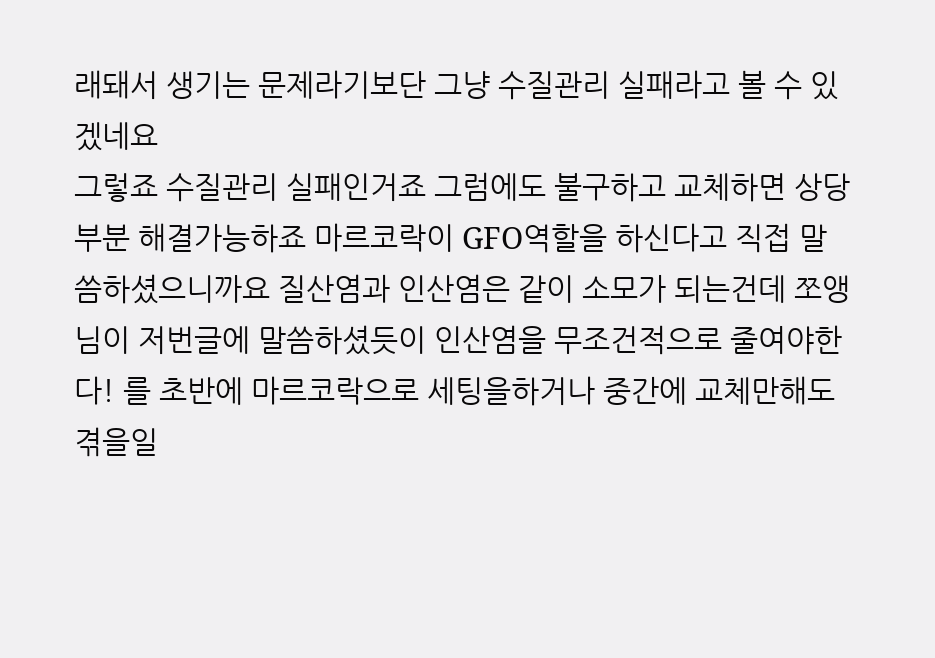래돼서 생기는 문제라기보단 그냥 수질관리 실패라고 볼 수 있겠네요
그렇죠 수질관리 실패인거죠 그럼에도 불구하고 교체하면 상당부분 해결가능하죠 마르코락이 GFO역할을 하신다고 직접 말씀하셨으니까요 질산염과 인산염은 같이 소모가 되는건데 쪼앵님이 저번글에 말씀하셨듯이 인산염을 무조건적으로 줄여야한다! 를 초반에 마르코락으로 세팅을하거나 중간에 교체만해도 겪을일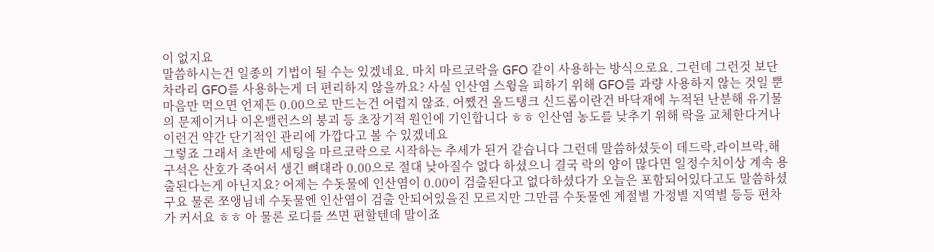이 없지요
말씀하시는건 일종의 기법이 될 수는 있겠네요. 마치 마르코락을 GFO 같이 사용하는 방식으로요. 그런데 그런것 보단 차라리 GFO를 사용하는게 더 편리하지 않을까요? 사실 인산염 스윙을 피하기 위해 GFO를 과량 사용하지 않는 것일 뿐 마음만 먹으면 언제든 0.00으로 만드는건 어렵지 않죠. 어쨌건 올드탱크 신드롬이란건 바닥재에 누적된 난분해 유기물의 문제이거나 이온밸런스의 붕괴 등 초장기적 원인에 기인합니다 ㅎㅎ 인산염 농도를 낮추기 위해 락을 교체한다거나 이런건 약간 단기적인 관리에 가깝다고 볼 수 있겠네요
그렇죠 그래서 초반에 세팅을 마르코락으로 시작하는 추세가 된거 같습니다 그런데 말씀하셨듯이 데드락,라이브락,해구석은 산호가 죽어서 생긴 뼈대라 0.00으로 절대 낮아질수 없다 하셨으니 결국 락의 양이 많다면 일정수치이상 계속 용출된다는게 아닌지요? 어제는 수돗물에 인산염이 0.00이 검출된다고 없다하셨다가 오늘은 포함되어있다고도 말씀하셨구요 물론 쪼앵님네 수돗물엔 인산염이 검출 안되어있을진 모르지만 그만큼 수돗물엔 계절별 가정별 지역별 등등 편차가 커서요 ㅎㅎ 아 물론 로디를 쓰면 편할텐데 말이죠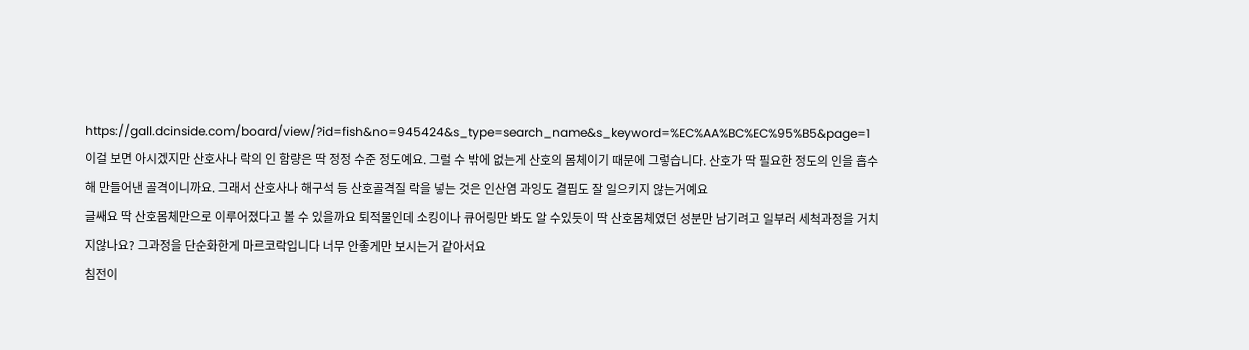https://gall.dcinside.com/board/view/?id=fish&no=945424&s_type=search_name&s_keyword=%EC%AA%BC%EC%95%B5&page=1
이걸 보면 아시겠지만 산호사나 락의 인 함량은 딱 정정 수준 정도예요. 그럴 수 밖에 없는게 산호의 몸체이기 때문에 그렇습니다. 산호가 딱 필요한 정도의 인을 흡수해 만들어낸 골격이니까요. 그래서 산호사나 해구석 등 산호골격질 락을 넣는 것은 인산염 과잉도 결핍도 잘 일으키지 않는거예요
글쌔요 딱 산호몸체만으로 이루어졌다고 볼 수 있을까요 퇴적물인데 소킹이나 큐어링만 봐도 알 수있듯이 딱 산호몸체였던 성분만 남기려고 일부러 세척과정을 거치지않나요? 그과정을 단순화한게 마르코락입니다 너무 안좋게만 보시는거 같아서요
침전이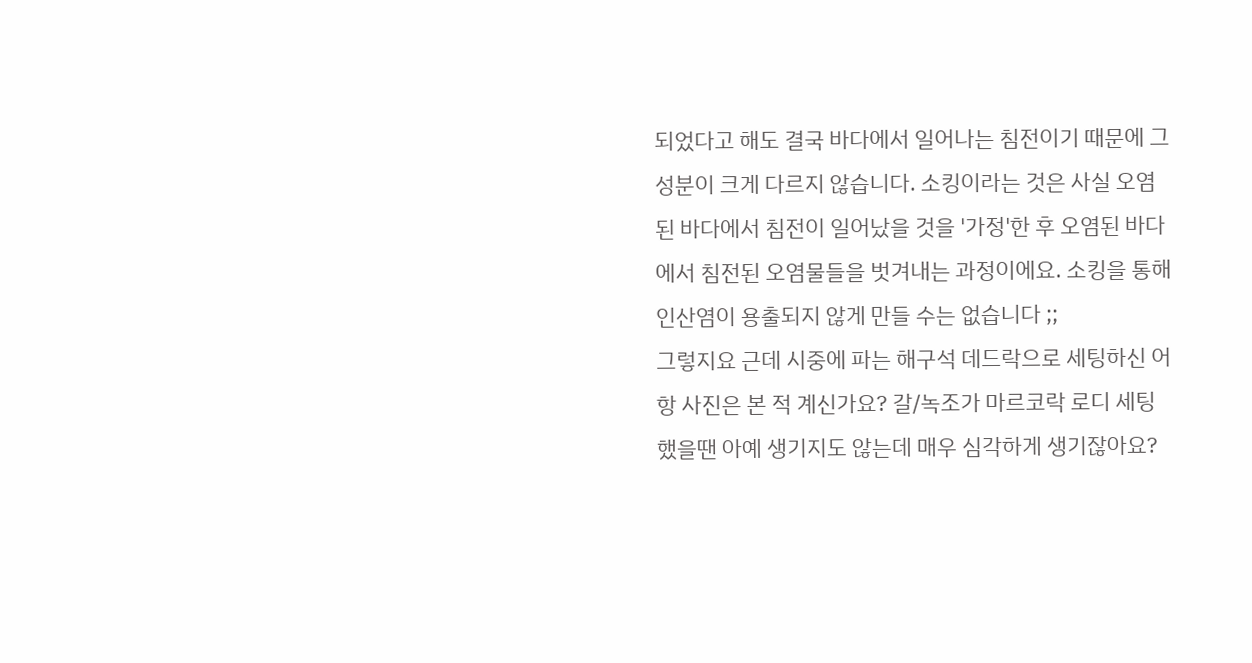되었다고 해도 결국 바다에서 일어나는 침전이기 때문에 그 성분이 크게 다르지 않습니다. 소킹이라는 것은 사실 오염된 바다에서 침전이 일어났을 것을 '가정'한 후 오염된 바다에서 침전된 오염물들을 벗겨내는 과정이에요. 소킹을 통해 인산염이 용출되지 않게 만들 수는 없습니다 ;;
그렇지요 근데 시중에 파는 해구석 데드락으로 세팅하신 어항 사진은 본 적 계신가요? 갈/녹조가 마르코락 로디 세팅했을땐 아예 생기지도 않는데 매우 심각하게 생기잖아요?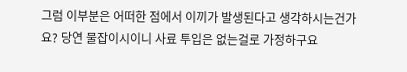그럼 이부분은 어떠한 점에서 이끼가 발생된다고 생각하시는건가요? 당연 물잡이시이니 사료 투입은 없는걸로 가정하구요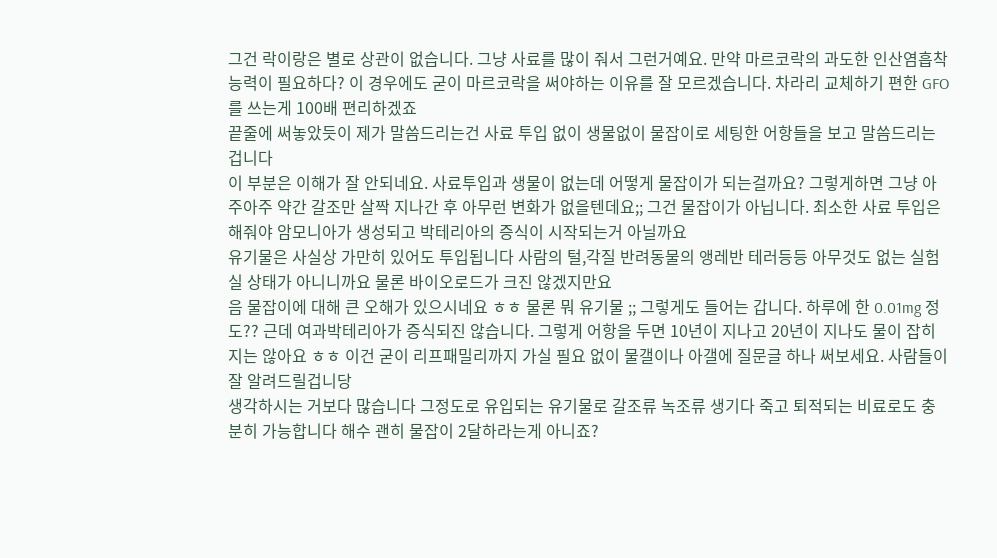그건 락이랑은 별로 상관이 없습니다. 그냥 사료를 많이 줘서 그런거예요. 만약 마르코락의 과도한 인산염흡착능력이 필요하다? 이 경우에도 굳이 마르코락을 써야하는 이유를 잘 모르겠습니다. 차라리 교체하기 편한 GFO를 쓰는게 100배 편리하겠죠
끝줄에 써놓았듯이 제가 말씀드리는건 사료 투입 없이 생물없이 물잡이로 세팅한 어항들을 보고 말씀드리는 겁니다
이 부분은 이해가 잘 안되네요. 사료투입과 생물이 없는데 어떻게 물잡이가 되는걸까요? 그렇게하면 그냥 아주아주 약간 갈조만 살짝 지나간 후 아무런 변화가 없을텐데요;; 그건 물잡이가 아닙니다. 최소한 사료 투입은 해줘야 암모니아가 생성되고 박테리아의 증식이 시작되는거 아닐까요
유기물은 사실상 가만히 있어도 투입됩니다 사람의 털,각질 반려동물의 앵레반 테러등등 아무것도 없는 실험실 상태가 아니니까요 물론 바이오로드가 크진 않겠지만요
음 물잡이에 대해 큰 오해가 있으시네요 ㅎㅎ 물론 뭐 유기물 ;; 그렇게도 들어는 갑니다. 하루에 한 0.01mg 정도?? 근데 여과박테리아가 증식되진 않습니다. 그렇게 어항을 두면 10년이 지나고 20년이 지나도 물이 잡히지는 않아요 ㅎㅎ 이건 굳이 리프패밀리까지 가실 필요 없이 물갤이나 아갤에 질문글 하나 써보세요. 사람들이 잘 알려드릴겁니당
생각하시는 거보다 많습니다 그정도로 유입되는 유기물로 갈조류 녹조류 생기다 죽고 퇴적되는 비료로도 충분히 가능합니다 해수 괜히 물잡이 2달하라는게 아니죠?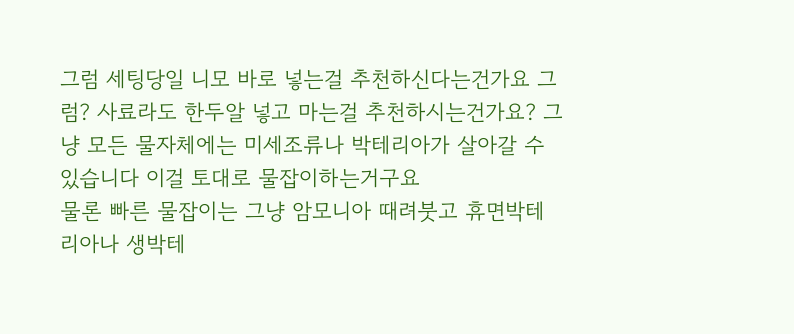그럼 세팅당일 니모 바로 넣는걸 추천하신다는건가요 그럼? 사료라도 한두알 넣고 마는걸 추천하시는건가요? 그냥 모든 물자체에는 미세조류나 박테리아가 살아갈 수 있습니다 이걸 토대로 물잡이하는거구요
물론 빠른 물잡이는 그냥 암모니아 때려붓고 휴면박테리아나 생박테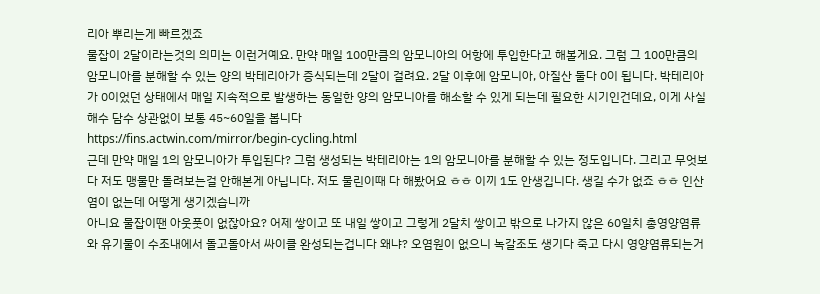리아 뿌리는게 빠르겠죠
물잡이 2달이라는것의 의미는 이런거예요. 만약 매일 100만큼의 암모니아의 어항에 투입한다고 해볼게요. 그럼 그 100만큼의 암모니아를 분해할 수 있는 양의 박테리아가 증식되는데 2달이 걸려요. 2달 이후에 암모니아, 아질산 둘다 0이 됩니다. 박테리아가 0이었던 상태에서 매일 지속적으로 발생하는 동일한 양의 암모니아를 해소할 수 있게 되는데 필요한 시기인건데요, 이게 사실 해수 담수 상관없이 보통 45~60일을 봅니다
https://fins.actwin.com/mirror/begin-cycling.html
근데 만약 매일 1의 암모니아가 투입된다? 그럼 생성되는 박테리아는 1의 암모니아를 분해할 수 있는 정도입니다. 그리고 무엇보다 저도 맹물만 돌려보는걸 안해본게 아닙니다. 저도 물린이때 다 해봤어요 ㅎㅎ 이끼 1도 안생깁니다. 생길 수가 없죠 ㅎㅎ 인산염이 없는데 어떻게 생기겠습니까
아니요 물잡이땐 아웃풋이 없잖아요? 어제 쌓이고 또 내일 쌓이고 그렇게 2달치 쌓이고 밖으로 나가지 않은 60일치 총영양염류와 유기물이 수조내에서 돌고돌아서 싸이클 완성되는겁니다 왜냐? 오염원이 없으니 녹갈조도 생기다 죽고 다시 영양염류되는거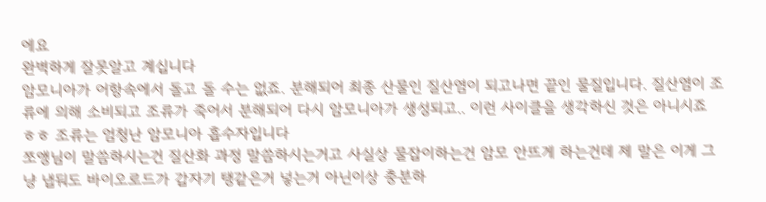에요
완벽하게 잘못알고 계십니다
암모니아가 어항속에서 돌고 돌 수는 없죠. 분해되어 최종 산물인 질산염이 되고나면 끝인 물질입니다. 질산염이 조류에 의해 소비되고 조류가 죽어서 분해되어 다시 암모니아가 생성되고.. 이런 사이클을 생각하신 것은 아니시죠 ㅎㅎ 조류는 엄청난 암모니아 흡수자입니다
쪼앵님이 말씀하시는건 질산화 과정 말씀하시는거고 사실상 물잡이하는건 암모 안뜨게 하는건데 제 말은 이게 그냥 냅둬도 바이오로드가 갑자기 탱같은거 넣는거 아닌이상 충분하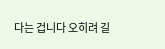다는 겁니다 오히려 길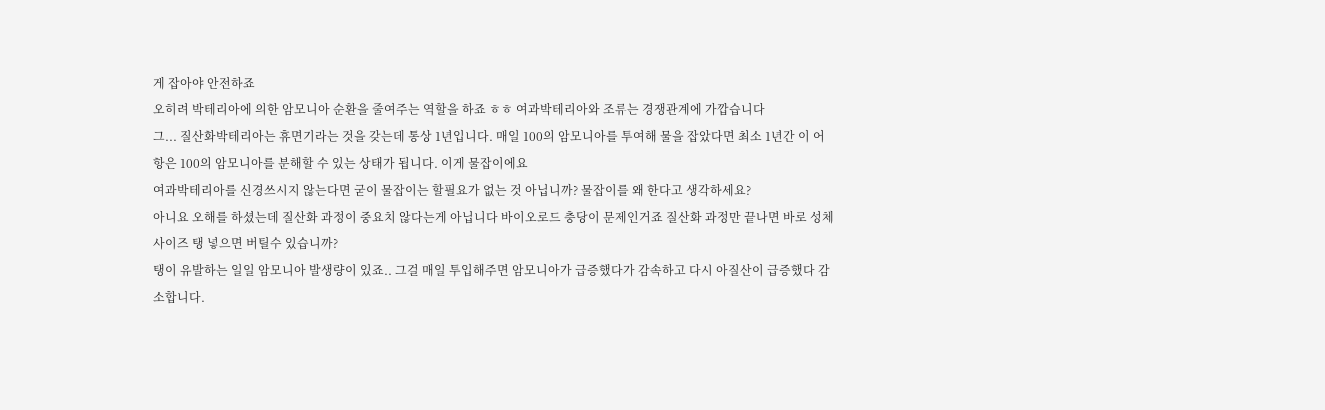게 잡아야 안전하죠
오히려 박테리아에 의한 암모니아 순환을 줄여주는 역할을 하죠 ㅎㅎ 여과박테리아와 조류는 경쟁관계에 가깝습니다
그... 질산화박테리아는 휴면기라는 것을 갖는데 통상 1년입니다. 매일 100의 암모니아를 투여해 물을 잡았다면 최소 1년간 이 어항은 100의 암모니아를 분해할 수 있는 상태가 됩니다. 이게 물잡이에요
여과박테리아를 신경쓰시지 않는다면 굳이 물잡이는 할필요가 없는 것 아닙니까? 물잡이를 왜 한다고 생각하세요?
아니요 오해를 하셨는데 질산화 과정이 중요치 않다는게 아닙니다 바이오로드 충당이 문제인거죠 질산화 과정만 끝나면 바로 성체 사이즈 탱 넣으면 버틸수 있습니까?
탱이 유발하는 일일 암모니아 발생량이 있죠.. 그걸 매일 투입해주면 암모니아가 급증했다가 감속하고 다시 아질산이 급증했다 감소합니다.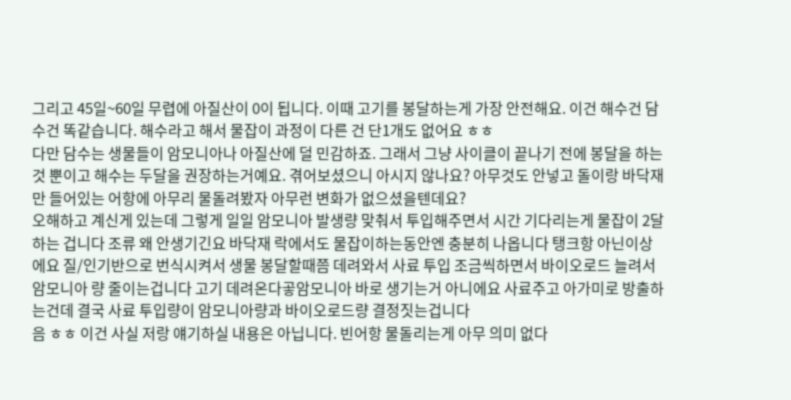그리고 45일~60일 무렵에 아질산이 0이 됩니다. 이때 고기를 봉달하는게 가장 안전해요. 이건 해수건 담수건 똑같습니다. 해수라고 해서 물잡이 과정이 다른 건 단1개도 없어요 ㅎㅎ
다만 담수는 생물들이 암모니아나 아질산에 덜 민감하죠. 그래서 그냥 사이클이 끝나기 전에 봉달을 하는 것 뿐이고 해수는 두달을 권장하는거예요. 겪어보셨으니 아시지 않나요? 아무것도 안넣고 돌이랑 바닥재만 들어있는 어항에 아무리 물돌려봤자 아무런 변화가 없으셨을텐데요?
오해하고 계신게 있는데 그렇게 일일 암모니아 발생량 맞춰서 투입해주면서 시간 기다리는게 물잡이 2달하는 겁니다 조류 왜 안생기긴요 바닥재 락에서도 물잡이하는동안엔 충분히 나옵니다 탱크항 아닌이상에요 질/인기반으로 번식시켜서 생물 봉달할때쯤 데려와서 사료 투입 조금씩하면서 바이오로드 늘려서 암모니아 량 줄이는겁니다 고기 데려온다곻암모니아 바로 생기는거 아니에요 사료주고 아가미로 방출하는건데 결국 사료 투입량이 암모니아량과 바이오로드량 결정짓는겁니다
음 ㅎㅎ 이건 사실 저랑 얘기하실 내용은 아닙니다. 빈어항 물돌리는게 아무 의미 없다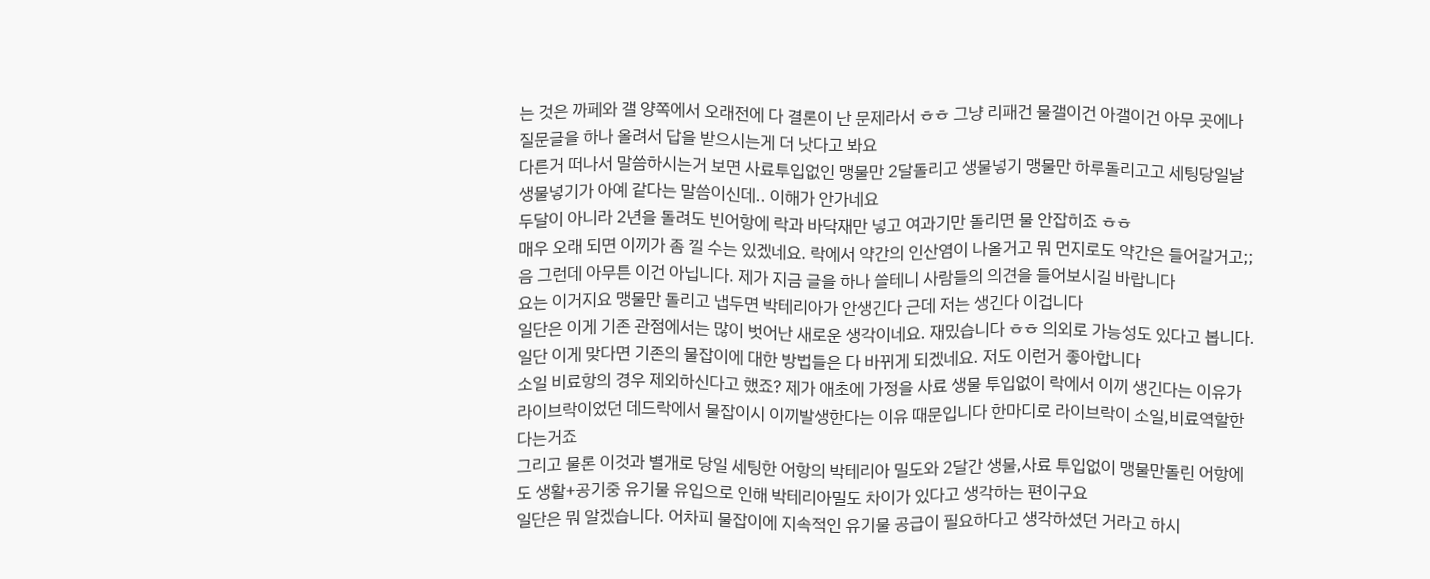는 것은 까페와 갤 양쪽에서 오래전에 다 결론이 난 문제라서 ㅎㅎ 그냥 리패건 물갤이건 아갤이건 아무 곳에나 질문글을 하나 올려서 답을 받으시는게 더 낫다고 봐요
다른거 떠나서 말씀하시는거 보면 사료투입없인 맹물만 2달돌리고 생물넣기 맹물만 하루돌리고고 세팅당일날 생물넣기가 아예 같다는 말씀이신데.. 이해가 안가네요
두달이 아니라 2년을 돌려도 빈어항에 락과 바닥재만 넣고 여과기만 돌리면 물 안잡히죠 ㅎㅎ
매우 오래 되면 이끼가 좀 낄 수는 있겠네요. 락에서 약간의 인산염이 나올거고 뭐 먼지로도 약간은 들어갈거고;; 음 그런데 아무튼 이건 아닙니다. 제가 지금 글을 하나 쓸테니 사람들의 의견을 들어보시길 바랍니다
요는 이거지요 맹물만 돌리고 냅두면 박테리아가 안생긴다 근데 저는 생긴다 이겁니다
일단은 이게 기존 관점에서는 많이 벗어난 새로운 생각이네요. 재밌습니다 ㅎㅎ 의외로 가능성도 있다고 봅니다. 일단 이게 맞다면 기존의 물잡이에 대한 방법들은 다 바뀌게 되겠네요. 저도 이런거 좋아합니다
소일 비료항의 경우 제외하신다고 했죠? 제가 애초에 가정을 사료 생물 투입없이 락에서 이끼 생긴다는 이유가 라이브락이었던 데드락에서 물잡이시 이끼발생한다는 이유 때문입니다 한마디로 라이브락이 소일,비료역할한다는거죠
그리고 물론 이것과 별개로 당일 세팅한 어항의 박테리아 밀도와 2달간 생물,사료 투입없이 맹물만돌린 어항에도 생활+공기중 유기물 유입으로 인해 박테리아밀도 차이가 있다고 생각하는 편이구요
일단은 뭐 알겠습니다. 어차피 물잡이에 지속적인 유기물 공급이 필요하다고 생각하셨던 거라고 하시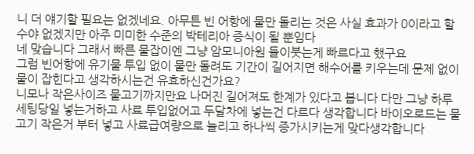니 더 얘기할 필요는 없겠네요. 아무튼 빈 어항에 물만 돌리는 것은 사실 효과가 0이라고 할 수야 없겠지만 아주 미미한 수준의 박테리아 증식이 될 뿐임다
네 맞습니다 그래서 빠른 물잡이엔 그냥 암모니아원 들이붓는게 빠르다고 했구요
그럼 빈어항에 유기물 투입 없이 물만 돌려도 기간이 길어지면 해수어를 키우는데 문제 없이 물이 잡힌다고 생각하시는건 유효하신건가요?
니모나 작은사이즈 물고기까지만요 나머진 길어져도 한계가 있다고 봅니다 다만 그냥 하루 세팅당일 넣는거하고 사료 투입없어고 두달차에 넣는건 다르다 생각합니다 바이오로드는 물고기 작은거 부터 넣고 사료급여량으로 늘리고 하나씩 증가시키는게 맞다생각합니다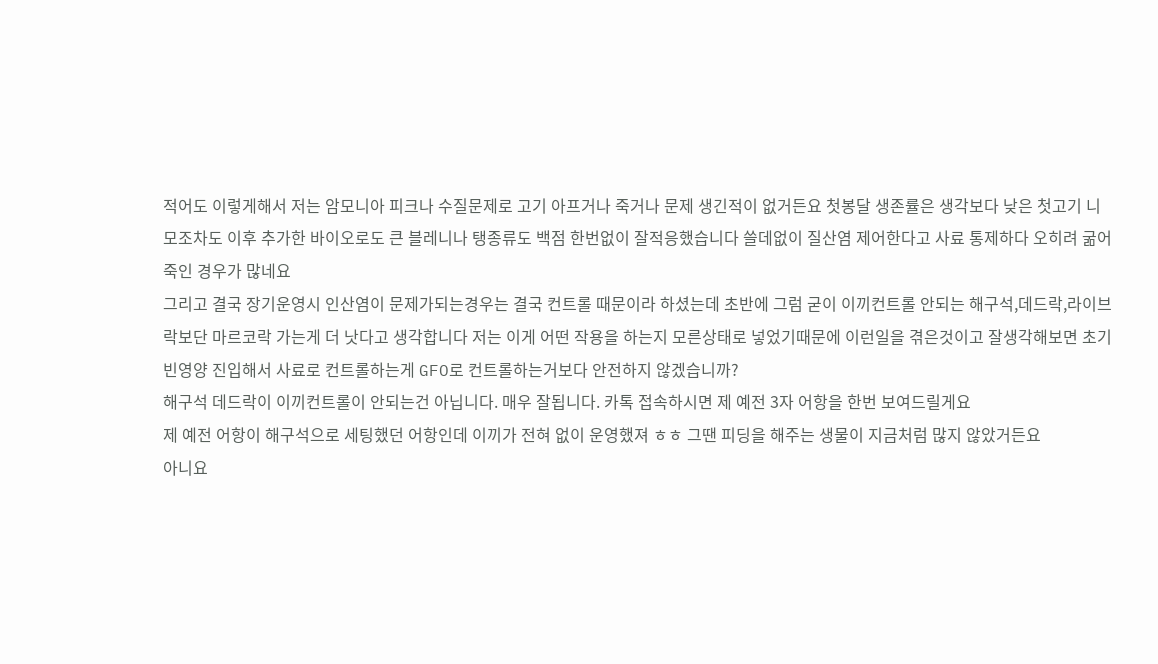적어도 이렇게해서 저는 암모니아 피크나 수질문제로 고기 아프거나 죽거나 문제 생긴적이 없거든요 첫봉달 생존률은 생각보다 낮은 첫고기 니모조차도 이후 추가한 바이오로도 큰 블레니나 탱종류도 백점 한번없이 잘적응했습니다 쓸데없이 질산염 제어한다고 사료 통제하다 오히려 굶어죽인 경우가 많네요
그리고 결국 장기운영시 인산염이 문제가되는경우는 결국 컨트롤 때문이라 하셨는데 초반에 그럼 굳이 이끼컨트롤 안되는 해구석,데드락,라이브락보단 마르코락 가는게 더 낫다고 생각합니다 저는 이게 어떤 작용을 하는지 모른상태로 넣었기때문에 이런일을 겪은것이고 잘생각해보면 초기 빈영양 진입해서 사료로 컨트롤하는게 GFO로 컨트롤하는거보다 안전하지 않겠습니까?
해구석 데드락이 이끼컨트롤이 안되는건 아닙니다. 매우 잘됩니다. 카톡 접속하시면 제 예전 3자 어항을 한번 보여드릴게요
제 예전 어항이 해구석으로 세팅했던 어항인데 이끼가 전혀 없이 운영했져 ㅎㅎ 그땐 피딩을 해주는 생물이 지금처럼 많지 않았거든요
아니요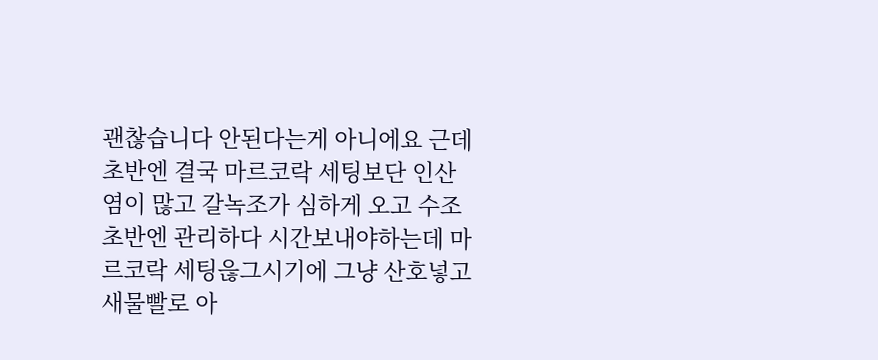괜찮습니다 안된다는게 아니에요 근데 초반엔 결국 마르코락 세팅보단 인산염이 많고 갈녹조가 심하게 오고 수조초반엔 관리하다 시간보내야하는데 마르코락 세팅읂그시기에 그냥 산호넣고 새물빨로 아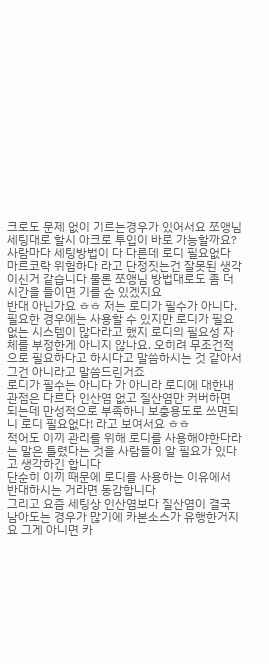크로도 문제 없이 기르는경우가 있어서요 쪼앵님 세팅대로 할시 아크로 투입이 바로 가능할까요?
사람마다 세팅방법이 다 다른데 로디 필요없다 마르코락 위험하다 라고 단정짓는건 잘못된 생각이신거 같습니다 물론 쪼앵님 방법대로도 좀 더 시간을 들이면 기를 순 있겠지요
반대 아닌가요 ㅎㅎ 저는 로디가 필수가 아니다. 필요한 경우에는 사용할 수 있지만 로디가 필요없는 시스템이 많다라고 했지 로디의 필요성 자체를 부정한게 아니지 않나요. 오히려 무조건적으로 필요하다고 하시다고 말씀하시는 것 같아서 그건 아니라고 말씀드린거죠
로디가 필수는 아니다 가 아니라 로디에 대한내 관점은 다르다 인산염 없고 질산염만 커버하면 되는데 만성적으로 부족하니 보충용도로 쓰면되니 로디 필요없다! 라고 보여서요 ㅎㅎ
적어도 이끼 관리를 위해 로디를 사용해야한다라는 말은 틀렸다는 것을 사람들이 알 필요가 있다고 생각하긴 합니다
단순히 이끼 때문에 로디를 사용하는 이유에서 반대하시는 거라면 동감합니다
그리고 요즘 세팅상 인산염보다 질산염이 결국 남아도는 경우가 많기에 카본소스가 유행한거지요 그게 아니면 카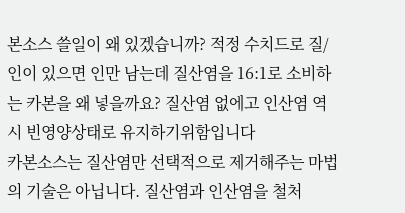본소스 쓸일이 왜 있겠습니까? 적정 수치드로 질/인이 있으면 인만 남는데 질산염을 16:1로 소비하는 카본을 왜 넣을까요? 질산염 없에고 인산염 역시 빈영양상태로 유지하기위함입니다
카본소스는 질산염만 선택적으로 제거해주는 마법의 기술은 아닙니다. 질산염과 인산염을 철처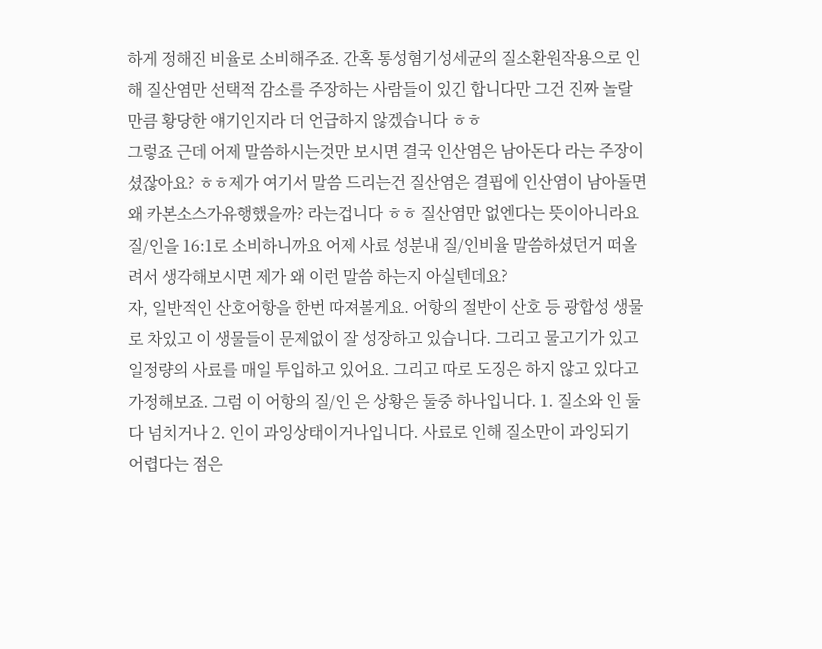하게 정해진 비율로 소비해주죠. 간혹 통성혐기성세균의 질소환원작용으로 인해 질산염만 선택적 감소를 주장하는 사람들이 있긴 합니다만 그건 진짜 놀랄 만큼 황당한 얘기인지라 더 언급하지 않겠습니다 ㅎㅎ
그렇죠 근데 어제 말씀하시는것만 보시면 결국 인산염은 남아돈다 라는 주장이셨잖아요? ㅎㅎ제가 여기서 말씀 드리는건 질산염은 결핍에 인산염이 남아돌면 왜 카본소스가유행했을까? 라는겁니다 ㅎㅎ 질산염만 없엔다는 뜻이아니라요 질/인을 16:1로 소비하니까요 어제 사료 성분내 질/인비율 말씀하셨던거 떠올려서 생각해보시면 제가 왜 이런 말씀 하는지 아실텐데요?
자, 일반적인 산호어항을 한번 따져볼게요. 어항의 절반이 산호 등 광합성 생물로 차있고 이 생물들이 문제없이 잘 성장하고 있습니다. 그리고 물고기가 있고 일정량의 사료를 매일 투입하고 있어요. 그리고 따로 도징은 하지 않고 있다고 가정해보죠. 그럼 이 어항의 질/인 은 상황은 둘중 하나입니다. 1. 질소와 인 둘다 넘치거나 2. 인이 과잉상태이거나입니다. 사료로 인해 질소만이 과잉되기 어렵다는 점은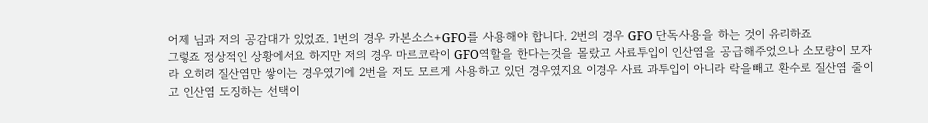어제 님과 저의 공감대가 있었죠. 1번의 경우 카본소스+GFO를 사용해야 합니다. 2번의 경우 GFO 단독사용을 하는 것이 유리하죠
그렇죠 정상적인 상황에서요 하지만 저의 경우 마르코락이 GFO역할을 한다는것을 몰랐고 사료투입이 인산염을 공급해주었으나 소모량이 모자라 오히려 질산염만 쌓이는 경우였기에 2번을 저도 모르게 사용하고 있던 경우였지요 이경우 사료 과투입이 아니라 락을빼고 환수로 질산염 줄이고 인산염 도징하는 선택이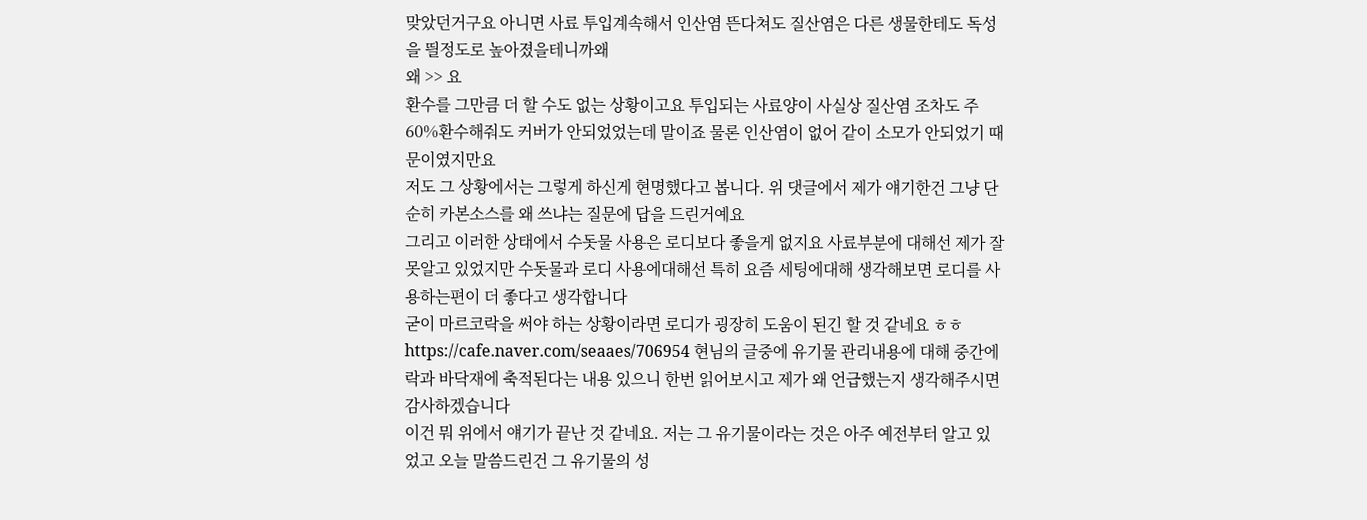맞았던거구요 아니면 사료 투입계속해서 인산염 뜬다쳐도 질산염은 다른 생물한테도 독성을 띌정도로 높아졌을테니까왜
왜 >> 요
환수를 그만큼 더 할 수도 없는 상황이고요 투입되는 사료양이 사실상 질산염 조차도 주 60%환수해줘도 커버가 안되었었는데 말이죠 물론 인산염이 없어 같이 소모가 안되었기 때문이였지만요
저도 그 상황에서는 그렇게 하신게 현명했다고 봅니다. 위 댓글에서 제가 얘기한건 그냥 단순히 카본소스를 왜 쓰냐는 질문에 답을 드린거예요
그리고 이러한 상태에서 수돗물 사용은 로디보다 좋을게 없지요 사료부분에 대해선 제가 잘못알고 있었지만 수돗물과 로디 사용에대해선 특히 요즘 세팅에대해 생각해보면 로디를 사용하는편이 더 좋다고 생각합니다
굳이 마르코락을 써야 하는 상황이라면 로디가 굉장히 도움이 된긴 할 것 같네요 ㅎㅎ
https://cafe.naver.com/seaaes/706954 현님의 글중에 유기물 관리내용에 대해 중간에 락과 바닥재에 축적된다는 내용 있으니 한번 읽어보시고 제가 왜 언급했는지 생각해주시면 감사하겠습니다
이건 뭐 위에서 얘기가 끝난 것 같네요. 저는 그 유기물이라는 것은 아주 예전부터 알고 있었고 오늘 말씀드린건 그 유기물의 성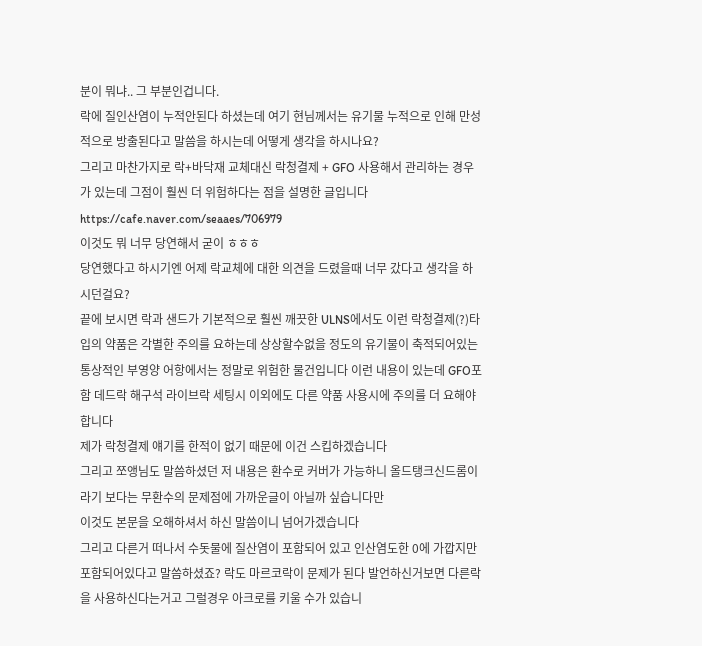분이 뭐냐.. 그 부분인겁니다.
락에 질인산염이 누적안된다 하셨는데 여기 현님께서는 유기물 누적으로 인해 만성적으로 방출된다고 말씀을 하시는데 어떻게 생각을 하시나요?
그리고 마찬가지로 락+바닥재 교체대신 락청결제 + GFO 사용해서 관리하는 경우가 있는데 그점이 훨씬 더 위험하다는 점을 설명한 글입니다 https://cafe.naver.com/seaaes/706979
이것도 뭐 너무 당연해서 굳이 ㅎㅎㅎ
당연했다고 하시기엔 어제 락교체에 대한 의견을 드렸을때 너무 갔다고 생각을 하시던걸요?
끝에 보시면 락과 샌드가 기본적으로 훨씬 깨끗한 ULNS에서도 이런 락청결제(?)타입의 약품은 각별한 주의를 요하는데 상상할수없을 정도의 유기물이 축적되어있는 통상적인 부영양 어항에서는 정말로 위험한 물건입니다 이런 내용이 있는데 GFO포함 데드락 해구석 라이브락 세팅시 이외에도 다른 약품 사용시에 주의를 더 요해야합니다
제가 락청결제 얘기를 한적이 없기 때문에 이건 스킵하겠습니다
그리고 쪼앵님도 말씀하셨던 저 내용은 환수로 커버가 가능하니 올드탱크신드롬이라기 보다는 무환수의 문제점에 가까운글이 아닐까 싶습니다만
이것도 본문을 오해하셔서 하신 말씀이니 넘어가겠습니다
그리고 다른거 떠나서 수돗물에 질산염이 포함되어 있고 인산염도한 0에 가깝지만 포함되어있다고 말씀하셨죠? 락도 마르코락이 문제가 된다 발언하신거보면 다른락을 사용하신다는거고 그럴경우 아크로를 키울 수가 있습니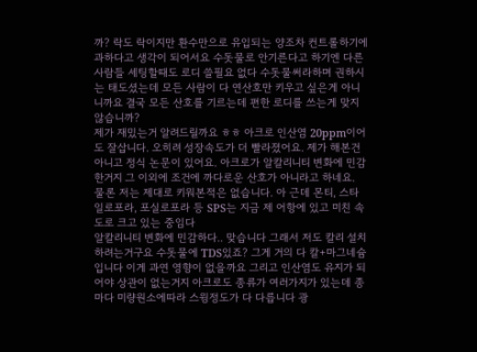까? 락도 락이지만 환수만으로 유입되는 양조차 컨트롤하기에 과하다고 생각이 되어서요 수돗물로 안기른다고 하기엔 다른 사람들 세팅할때도 로디 쓸필요 없다 수돗물써라하며 권하시는 태도셨는데 모든 사람이 다 연산호만 키우고 싶은게 아니니까요 결국 모든 산호를 기르는데 편한 로디를 쓰는게 맞지 않습니까?
제가 재밌는거 알려드릴까요 ㅎㅎ 아크로 인산염 20ppm이어도 잘삽니다. 오히려 성장속도가 더 빨라졌어요. 제가 해본건 아니고 정식 논문이 있어요. 아크로가 알칼리니티 변화에 민감한거지 그 이외에 조건에 까다로운 산호가 아니라고 하네요. 물론 저는 제대로 키워본적은 없습니다. 아 근데 몬티, 스타일로포라, 포실로포라 등 SPS는 지금 제 어항에 있고 미친 속도로 크고 있는 중임다
알칼리니티 변화에 민감하다.. 맞습니다 그래서 저도 칼리 설치하려는거구요 수돗물에 TDS있죠? 그게 거의 다 칼+마그네슘입니다 이게 과연 영향이 없을까요 그리고 인산염도 유지가 되어야 상관이 없는거지 아크로도 종류가 여러가지가 있는데 종마다 미량원소에따라 스윙정도가 다 다릅니다 광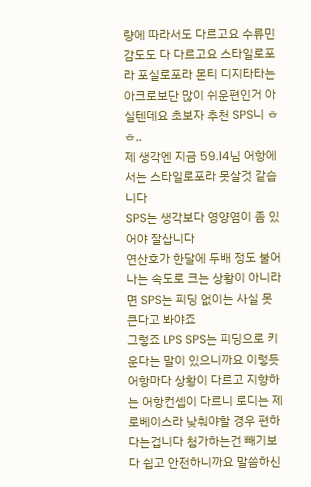량에 따라서도 다르고요 수류민감도도 다 다르고요 스타일로포라 포실로포라 몬티 디지타타는 아크로보단 많이 쉬운편인거 아실텐데요 초보자 추천 SPS니 ㅎㅎ..
제 생각엔 지금 59.l4님 어항에서는 스타일로포라 못살것 같습니다
SPS는 생각보다 영양염이 좀 있어야 잘삽니다
연산호가 한달에 두배 정도 불어나는 속도로 크는 상황이 아니라면 SPS는 피딩 없이는 사실 못큰다고 봐야죠
그렇죠 LPS SPS는 피딩으로 키운다는 말이 있으니까요 이렇듯 어항마다 상황이 다르고 지향하는 어항컨셉이 다르니 로디는 제로베이스라 낮춰야할 경우 편하다는겁니다 첨가하는건 빼기보다 쉽고 안전하니까요 말씀하신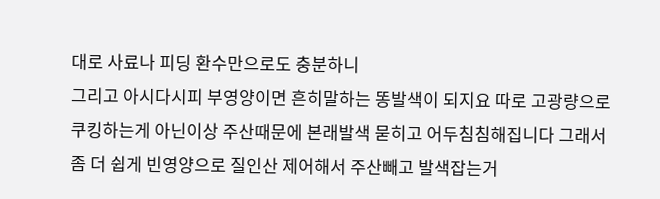대로 사료나 피딩 환수만으로도 충분하니
그리고 아시다시피 부영양이면 흔히말하는 똥발색이 되지요 따로 고광량으로 쿠킹하는게 아닌이상 주산때문에 본래발색 묻히고 어두침침해집니다 그래서 좀 더 쉽게 빈영양으로 질인산 제어해서 주산빼고 발색잡는거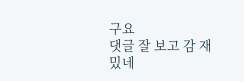구요
댓글 잘 보고 감 재밌네